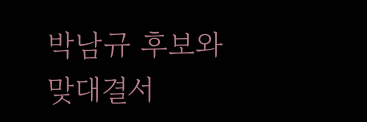박남규 후보와 맞대결서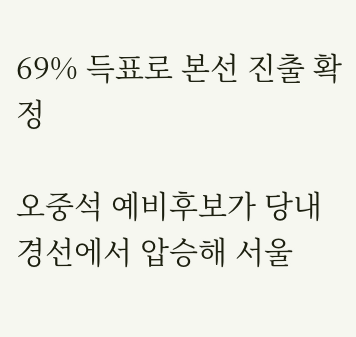69% 득표로 본선 진출 확정

오중석 예비후보가 당내 경선에서 압승해 서울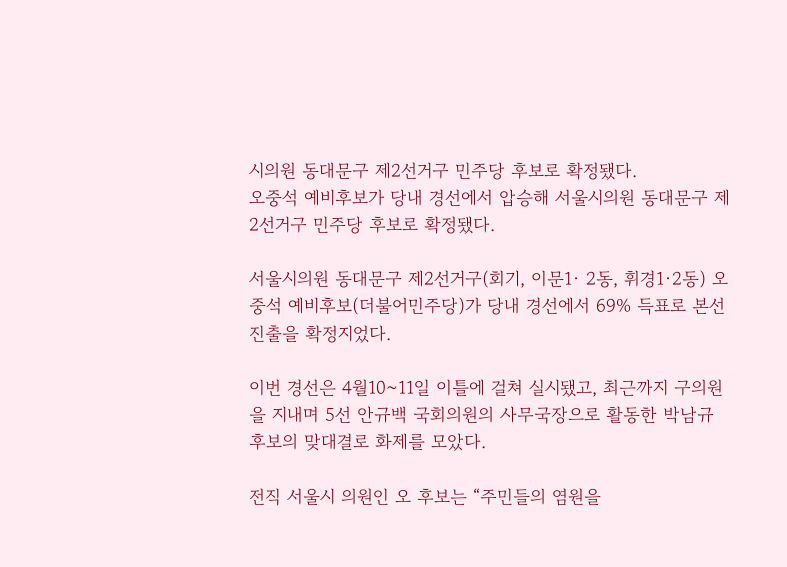시의원 동대문구 제2선거구 민주당 후보로 확정됐다.
오중석 예비후보가 당내 경선에서 압승해 서울시의원 동대문구 제2선거구 민주당 후보로 확정됐다.

서울시의원 동대문구 제2선거구(회기, 이문1· 2동, 휘경1·2동) 오중석 예비후보(더불어민주당)가 당내 경선에서 69% 득표로 본선 진출을 확정지었다.

이번 경선은 4월10~11일 이틀에 걸쳐 실시됐고, 최근까지 구의원을 지내며 5선 안규백 국회의원의 사무국장으로 활동한 박남규 후보의 맞대결로 화제를 모았다.

전직 서울시 의원인 오 후보는 “주민들의 염원을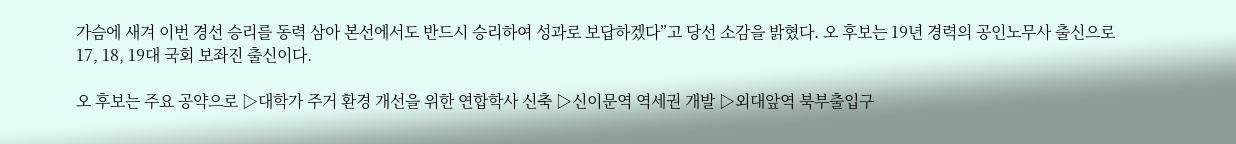가슴에 새겨 이번 경선 승리를 동력 삼아 본선에서도 반드시 승리하여 성과로 보답하겠다”고 당선 소감을 밝혔다. 오 후보는 19년 경력의 공인노무사 출신으로 17, 18, 19대 국회 보좌진 출신이다.

오 후보는 주요 공약으로 ▷대학가 주거 환경 개선을 위한 연합학사 신축 ▷신이문역 역세권 개발 ▷외대앞역 북부출입구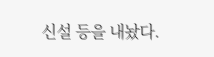신설 등을 내놨다.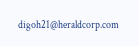digoh21@heraldcorp.com